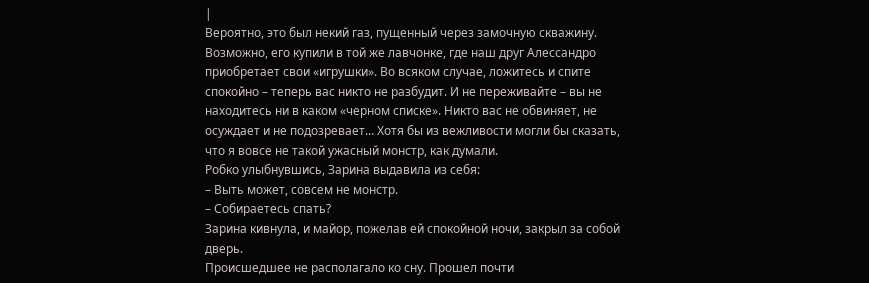|
Вероятно, это был некий газ, пущенный через замочную скважину. Возможно, его купили в той же лавчонке, где наш друг Алессандро приобретает свои «игрушки». Во всяком случае, ложитесь и спите спокойно – теперь вас никто не разбудит. И не переживайте – вы не находитесь ни в каком «черном списке». Никто вас не обвиняет, не осуждает и не подозревает... Хотя бы из вежливости могли бы сказать, что я вовсе не такой ужасный монстр, как думали.
Робко улыбнувшись, Зарина выдавила из себя:
– Выть может, совсем не монстр.
– Собираетесь спать?
Зарина кивнула, и майор, пожелав ей спокойной ночи, закрыл за собой дверь.
Происшедшее не располагало ко сну. Прошел почти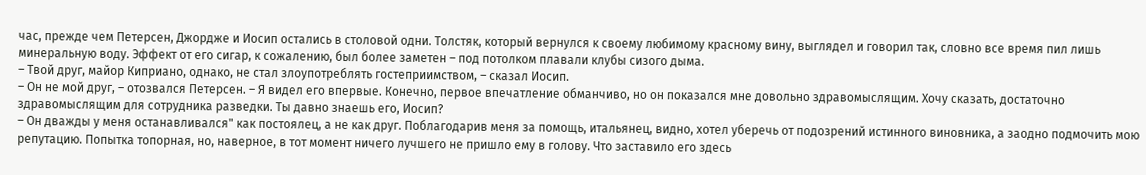час, прежде чем Петерсен, Джордже и Иосип остались в столовой одни. Толстяк, который вернулся к своему любимому красному вину, выглядел и говорил так, словно все время пил лишь минеральную воду. Эффект от его сигар, к сожалению, был более заметен – под потолком плавали клубы сизого дыма.
– Твой друг, майор Киприано, однако, не стал злоупотреблять гостеприимством, – сказал Иосип.
– Он не мой друг, – отозвался Петерсен. – Я видел его впервые. Конечно, первое впечатление обманчиво, но он показался мне довольно здравомыслящим. Хочу сказать, достаточно здравомыслящим для сотрудника разведки. Ты давно знаешь его, Иосип?
– Он дважды у меня останавливался" как постоялец, а не как друг. Поблагодарив меня за помощь, итальянец, видно, хотел уберечь от подозрений истинного виновника, а заодно подмочить мою репутацию. Попытка топорная, но, наверное, в тот момент ничего лучшего не пришло ему в голову. Что заставило его здесь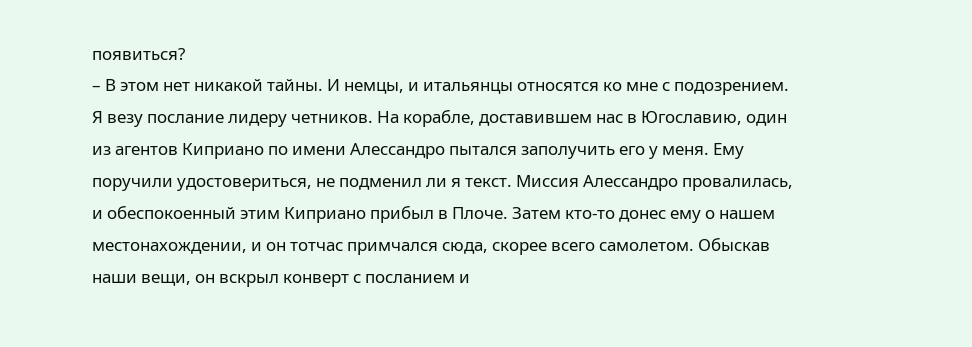появиться?
– В этом нет никакой тайны. И немцы, и итальянцы относятся ко мне с подозрением. Я везу послание лидеру четников. На корабле, доставившем нас в Югославию, один из агентов Киприано по имени Алессандро пытался заполучить его у меня. Ему поручили удостовериться, не подменил ли я текст. Миссия Алессандро провалилась, и обеспокоенный этим Киприано прибыл в Плоче. Затем кто‑то донес ему о нашем местонахождении, и он тотчас примчался сюда, скорее всего самолетом. Обыскав наши вещи, он вскрыл конверт с посланием и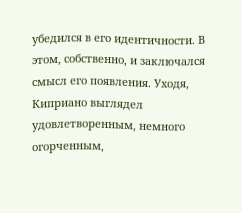убедился в его идентичности. В этом, собственно, и заключался смысл его появления. Уходя, Киприано выглядел удовлетворенным, немного огорченным,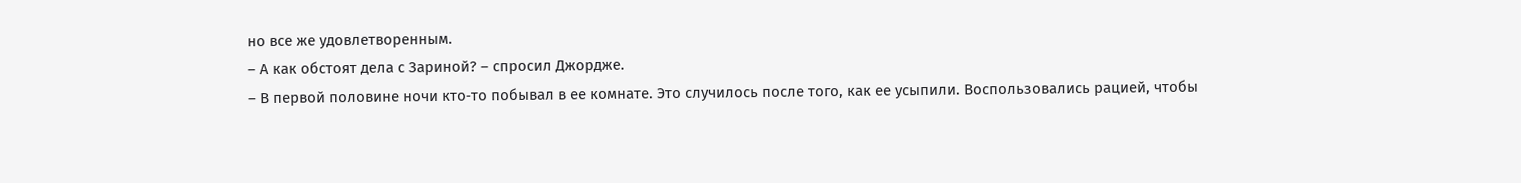но все же удовлетворенным.
– А как обстоят дела с Зариной? – спросил Джордже.
– В первой половине ночи кто‑то побывал в ее комнате. Это случилось после того, как ее усыпили. Воспользовались рацией, чтобы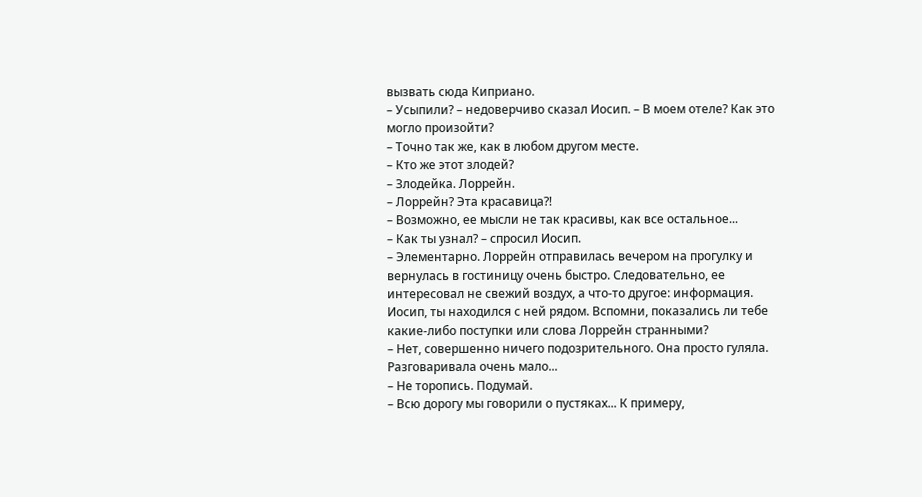вызвать сюда Киприано.
– Усыпили? – недоверчиво сказал Иосип. – В моем отеле? Как это могло произойти?
– Точно так же, как в любом другом месте.
– Кто же этот злодей?
– Злодейка. Лоррейн.
– Лоррейн? Эта красавица?!
– Возможно, ее мысли не так красивы, как все остальное...
– Как ты узнал? – спросил Иосип.
– Элементарно. Лоррейн отправилась вечером на прогулку и вернулась в гостиницу очень быстро. Следовательно, ее интересовал не свежий воздух, а что‑то другое: информация. Иосип, ты находился с ней рядом. Вспомни, показались ли тебе какие‑либо поступки или слова Лоррейн странными?
– Нет, совершенно ничего подозрительного. Она просто гуляла. Разговаривала очень мало...
– Не торопись. Подумай.
– Всю дорогу мы говорили о пустяках... К примеру,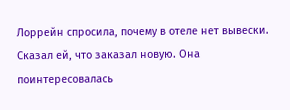Лоррейн спросила, почему в отеле нет вывески. Сказал ей, что заказал новую. Она поинтересовалась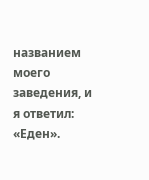названием моего заведения, и я ответил: «Еден».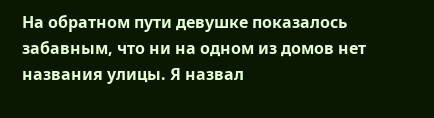На обратном пути девушке показалось забавным, что ни на одном из домов нет названия улицы. Я назвал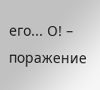его... О! – поражение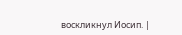воскликнул Иосип. |